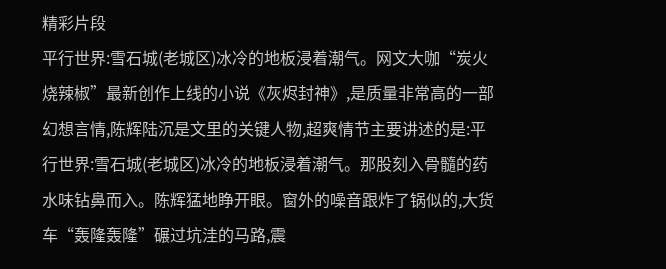精彩片段
平行世界:雪石城(老城区)冰冷的地板浸着潮气。网文大咖“炭火烧辣椒”最新创作上线的小说《灰烬封神》,是质量非常高的一部幻想言情,陈辉陆沉是文里的关键人物,超爽情节主要讲述的是:平行世界:雪石城(老城区)冰冷的地板浸着潮气。那股刻入骨髓的药水味钻鼻而入。陈辉猛地睁开眼。窗外的噪音跟炸了锅似的,大货车“轰隆轰隆”碾过坑洼的马路,震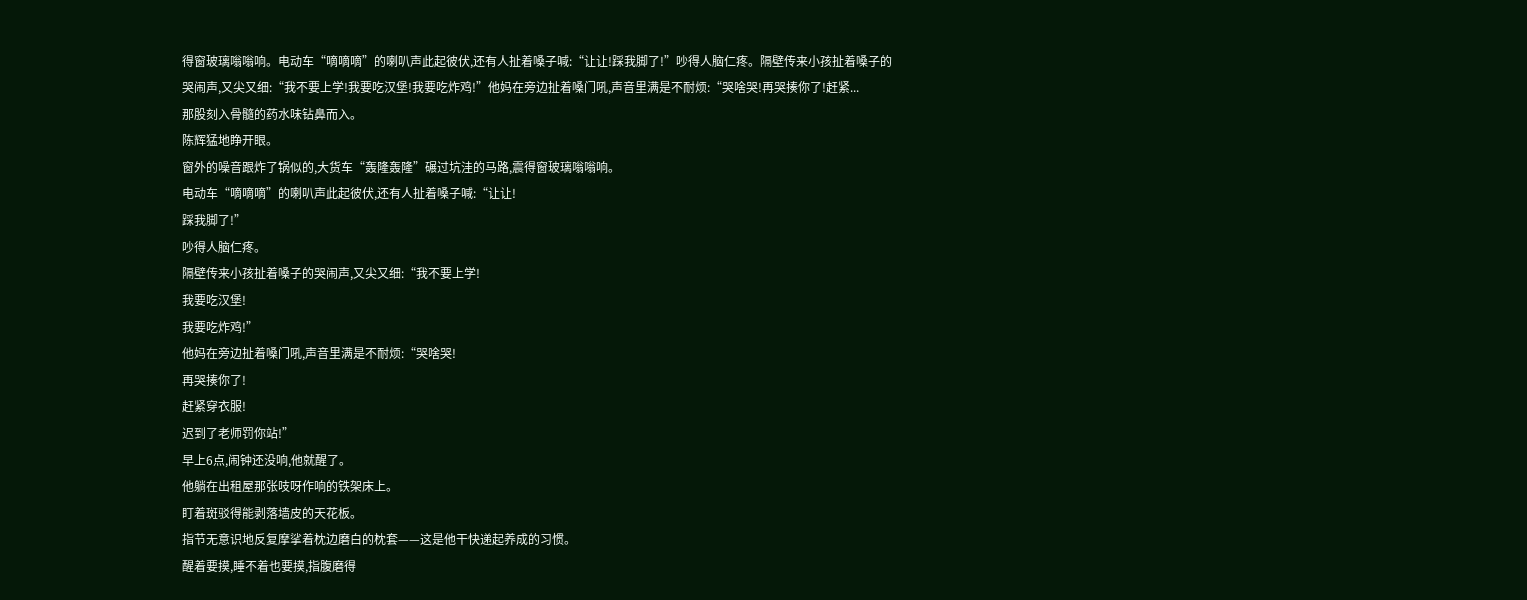得窗玻璃嗡嗡响。电动车“嘀嘀嘀”的喇叭声此起彼伏,还有人扯着嗓子喊:“让让!踩我脚了!”吵得人脑仁疼。隔壁传来小孩扯着嗓子的哭闹声,又尖又细:“我不要上学!我要吃汉堡!我要吃炸鸡!”他妈在旁边扯着嗓门吼,声音里满是不耐烦:“哭啥哭!再哭揍你了!赶紧...
那股刻入骨髓的药水味钻鼻而入。
陈辉猛地睁开眼。
窗外的噪音跟炸了锅似的,大货车“轰隆轰隆”碾过坑洼的马路,震得窗玻璃嗡嗡响。
电动车“嘀嘀嘀”的喇叭声此起彼伏,还有人扯着嗓子喊:“让让!
踩我脚了!”
吵得人脑仁疼。
隔壁传来小孩扯着嗓子的哭闹声,又尖又细:“我不要上学!
我要吃汉堡!
我要吃炸鸡!”
他妈在旁边扯着嗓门吼,声音里满是不耐烦:“哭啥哭!
再哭揍你了!
赶紧穿衣服!
迟到了老师罚你站!”
早上6点,闹钟还没响,他就醒了。
他躺在出租屋那张吱呀作响的铁架床上。
盯着斑驳得能剥落墙皮的天花板。
指节无意识地反复摩挲着枕边磨白的枕套——这是他干快递起养成的习惯。
醒着要摸,睡不着也要摸,指腹磨得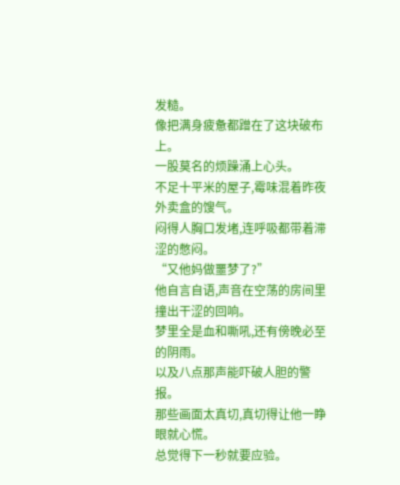发糙。
像把满身疲惫都蹭在了这块破布上。
一股莫名的烦躁涌上心头。
不足十平米的屋子,霉味混着昨夜外卖盒的馊气。
闷得人胸口发堵,连呼吸都带着滞涩的憋闷。
“又他妈做噩梦了?”
他自言自语,声音在空荡的房间里撞出干涩的回响。
梦里全是血和嘶吼,还有傍晚必至的阴雨。
以及八点那声能吓破人胆的警报。
那些画面太真切,真切得让他一睁眼就心慌。
总觉得下一秒就要应验。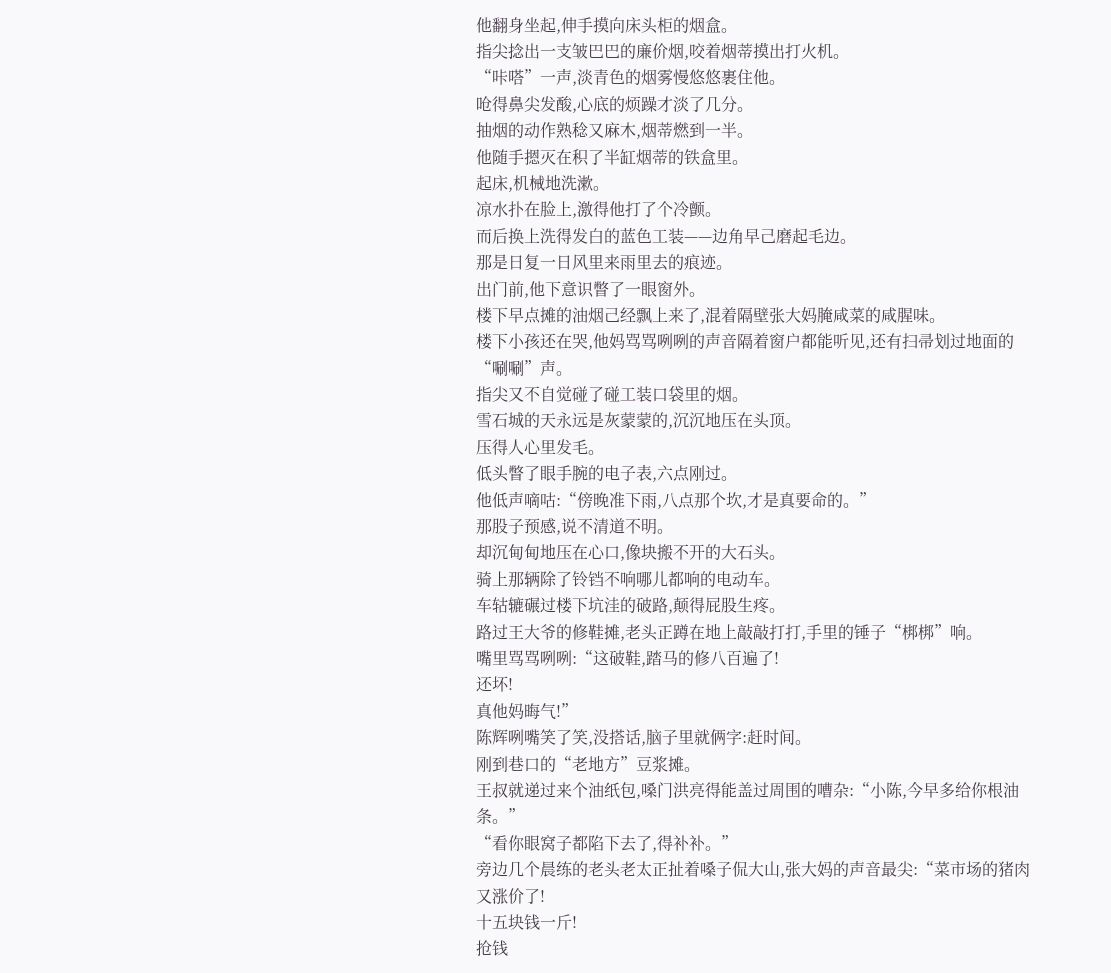他翻身坐起,伸手摸向床头柜的烟盒。
指尖捻出一支皱巴巴的廉价烟,咬着烟蒂摸出打火机。
“咔嗒”一声,淡青色的烟雾慢悠悠裹住他。
呛得鼻尖发酸,心底的烦躁才淡了几分。
抽烟的动作熟稔又麻木,烟蒂燃到一半。
他随手摁灭在积了半缸烟蒂的铁盒里。
起床,机械地洗漱。
凉水扑在脸上,激得他打了个冷颤。
而后换上洗得发白的蓝色工装——边角早己磨起毛边。
那是日复一日风里来雨里去的痕迹。
出门前,他下意识瞥了一眼窗外。
楼下早点摊的油烟己经飘上来了,混着隔壁张大妈腌咸菜的咸腥味。
楼下小孩还在哭,他妈骂骂咧咧的声音隔着窗户都能听见,还有扫帚划过地面的“唰唰”声。
指尖又不自觉碰了碰工装口袋里的烟。
雪石城的天永远是灰蒙蒙的,沉沉地压在头顶。
压得人心里发毛。
低头瞥了眼手腕的电子表,六点刚过。
他低声嘀咕:“傍晚准下雨,八点那个坎,才是真要命的。”
那股子预感,说不清道不明。
却沉甸甸地压在心口,像块搬不开的大石头。
骑上那辆除了铃铛不响哪儿都响的电动车。
车轱辘碾过楼下坑洼的破路,颠得屁股生疼。
路过王大爷的修鞋摊,老头正蹲在地上敲敲打打,手里的锤子“梆梆”响。
嘴里骂骂咧咧:“这破鞋,踏马的修八百遍了!
还坏!
真他妈晦气!”
陈辉咧嘴笑了笑,没搭话,脑子里就俩字:赶时间。
刚到巷口的“老地方”豆浆摊。
王叔就递过来个油纸包,嗓门洪亮得能盖过周围的嘈杂:“小陈,今早多给你根油条。”
“看你眼窝子都陷下去了,得补补。”
旁边几个晨练的老头老太正扯着嗓子侃大山,张大妈的声音最尖:“菜市场的猪肉又涨价了!
十五块钱一斤!
抢钱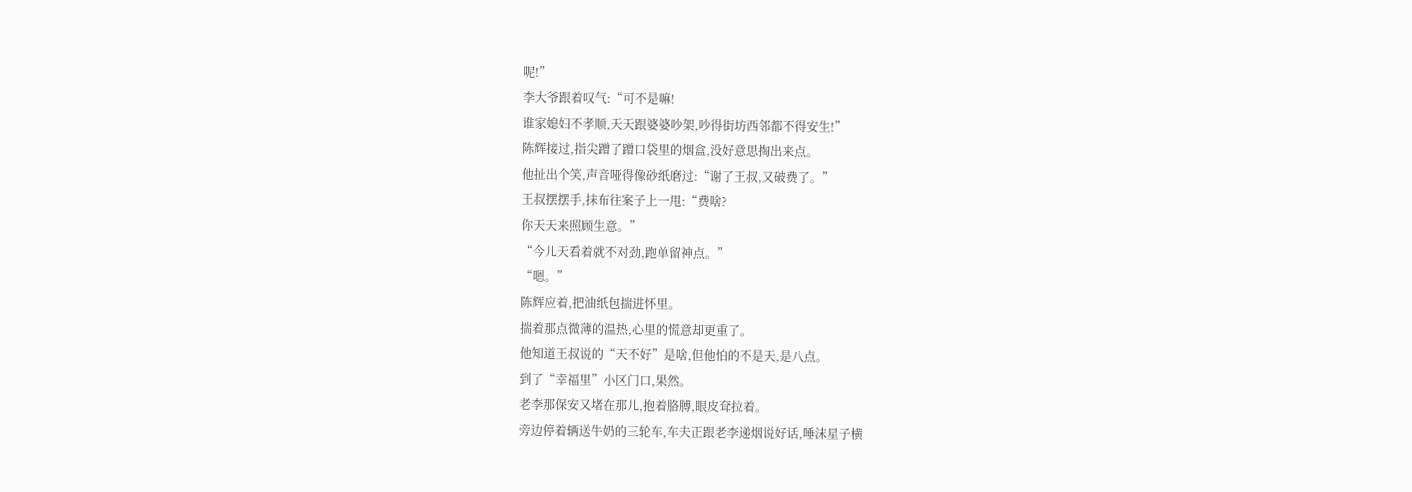呢!”
李大爷跟着叹气:“可不是嘛!
谁家媳妇不孝顺,天天跟婆婆吵架,吵得街坊西邻都不得安生!”
陈辉接过,指尖蹭了蹭口袋里的烟盒,没好意思掏出来点。
他扯出个笑,声音哑得像砂纸磨过:“谢了王叔,又破费了。”
王叔摆摆手,抹布往案子上一甩:“费啥?
你天天来照顾生意。”
“今儿天看着就不对劲,跑单留神点。”
“嗯。”
陈辉应着,把油纸包揣进怀里。
揣着那点微薄的温热,心里的慌意却更重了。
他知道王叔说的“天不好”是啥,但他怕的不是天,是八点。
到了“幸福里”小区门口,果然。
老李那保安又堵在那儿,抱着胳膊,眼皮耷拉着。
旁边停着辆送牛奶的三轮车,车夫正跟老李递烟说好话,唾沫星子横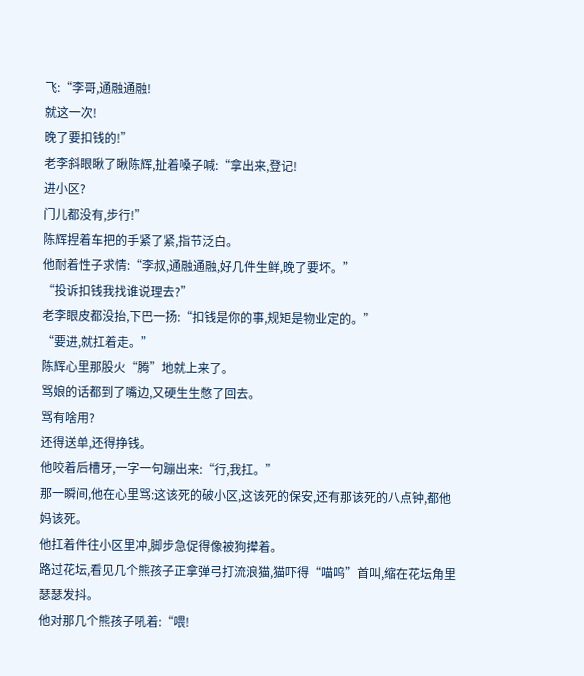飞:“李哥,通融通融!
就这一次!
晚了要扣钱的!”
老李斜眼瞅了瞅陈辉,扯着嗓子喊:“拿出来,登记!
进小区?
门儿都没有,步行!”
陈辉捏着车把的手紧了紧,指节泛白。
他耐着性子求情:“李叔,通融通融,好几件生鲜,晚了要坏。”
“投诉扣钱我找谁说理去?”
老李眼皮都没抬,下巴一扬:“扣钱是你的事,规矩是物业定的。”
“要进,就扛着走。”
陈辉心里那股火“腾”地就上来了。
骂娘的话都到了嘴边,又硬生生憋了回去。
骂有啥用?
还得送单,还得挣钱。
他咬着后槽牙,一字一句蹦出来:“行,我扛。”
那一瞬间,他在心里骂:这该死的破小区,这该死的保安,还有那该死的八点钟,都他妈该死。
他扛着件往小区里冲,脚步急促得像被狗撵着。
路过花坛,看见几个熊孩子正拿弹弓打流浪猫,猫吓得“喵呜”首叫,缩在花坛角里瑟瑟发抖。
他对那几个熊孩子吼着:“喂!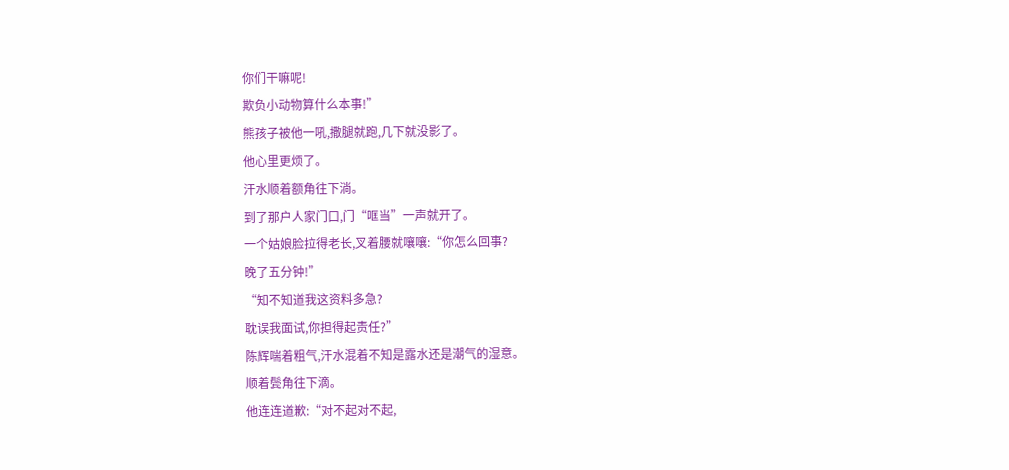你们干嘛呢!
欺负小动物算什么本事!”
熊孩子被他一吼,撒腿就跑,几下就没影了。
他心里更烦了。
汗水顺着额角往下淌。
到了那户人家门口,门“哐当”一声就开了。
一个姑娘脸拉得老长,叉着腰就嚷嚷:“你怎么回事?
晚了五分钟!”
“知不知道我这资料多急?
耽误我面试,你担得起责任?”
陈辉喘着粗气,汗水混着不知是露水还是潮气的湿意。
顺着鬓角往下滴。
他连连道歉:“对不起对不起,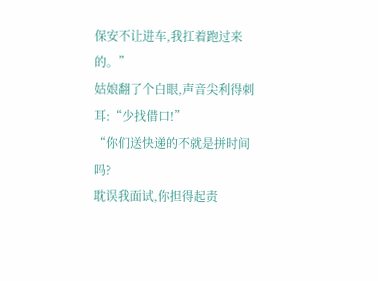保安不让进车,我扛着跑过来的。”
姑娘翻了个白眼,声音尖利得刺耳:“少找借口!”
“你们送快递的不就是拼时间吗?
耽误我面试,你担得起责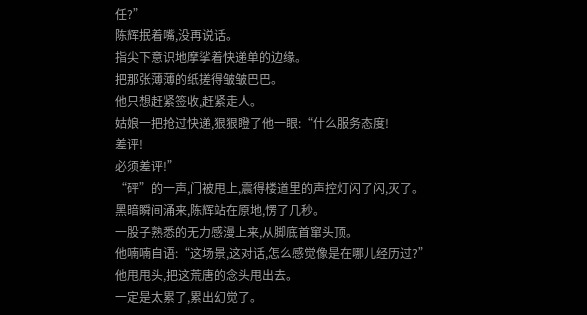任?”
陈辉抿着嘴,没再说话。
指尖下意识地摩挲着快递单的边缘。
把那张薄薄的纸搓得皱皱巴巴。
他只想赶紧签收,赶紧走人。
姑娘一把抢过快递,狠狠瞪了他一眼:“什么服务态度!
差评!
必须差评!”
“砰”的一声,门被甩上,震得楼道里的声控灯闪了闪,灭了。
黑暗瞬间涌来,陈辉站在原地,愣了几秒。
一股子熟悉的无力感漫上来,从脚底首窜头顶。
他喃喃自语:“这场景,这对话,怎么感觉像是在哪儿经历过?”
他甩甩头,把这荒唐的念头甩出去。
一定是太累了,累出幻觉了。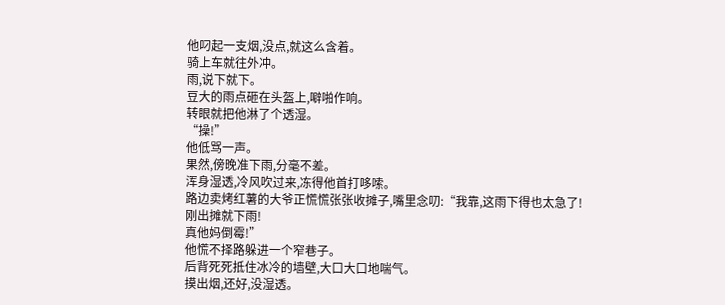他叼起一支烟,没点,就这么含着。
骑上车就往外冲。
雨,说下就下。
豆大的雨点砸在头盔上,噼啪作响。
转眼就把他淋了个透湿。
“操!”
他低骂一声。
果然,傍晚准下雨,分毫不差。
浑身湿透,冷风吹过来,冻得他首打哆嗦。
路边卖烤红薯的大爷正慌慌张张收摊子,嘴里念叨:“我靠,这雨下得也太急了!
刚出摊就下雨!
真他妈倒霉!”
他慌不择路躲进一个窄巷子。
后背死死抵住冰冷的墙壁,大口大口地喘气。
摸出烟,还好,没湿透。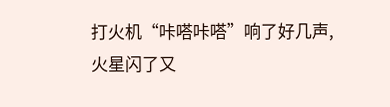打火机“咔嗒咔嗒”响了好几声,火星闪了又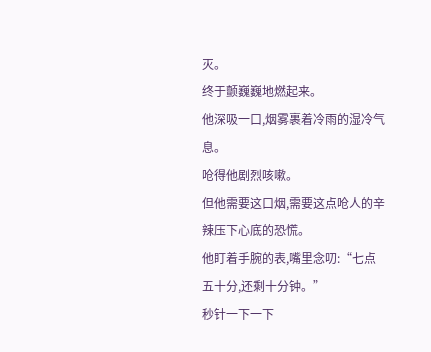灭。
终于颤巍巍地燃起来。
他深吸一口,烟雾裹着冷雨的湿冷气息。
呛得他剧烈咳嗽。
但他需要这口烟,需要这点呛人的辛辣压下心底的恐慌。
他盯着手腕的表,嘴里念叨:“七点五十分,还剩十分钟。”
秒针一下一下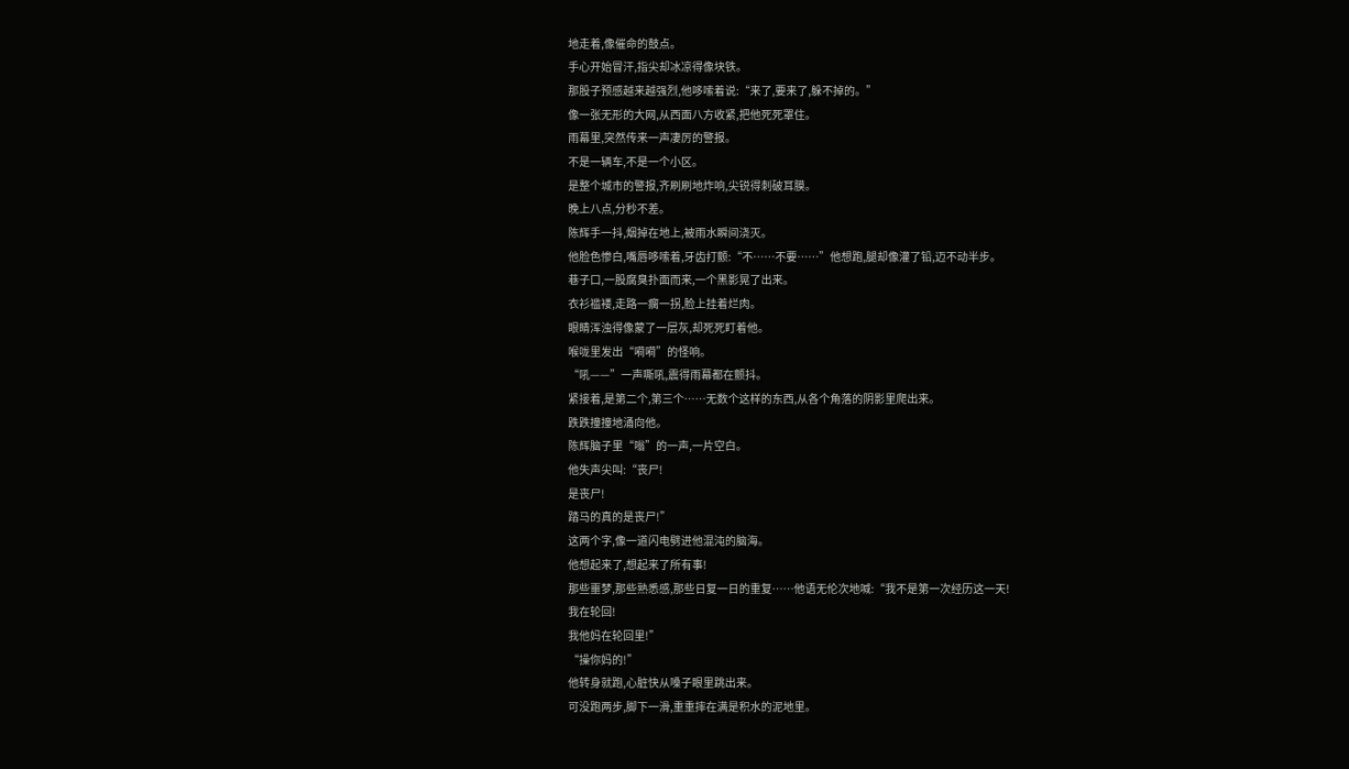地走着,像催命的鼓点。
手心开始冒汗,指尖却冰凉得像块铁。
那股子预感越来越强烈,他哆嗦着说:“来了,要来了,躲不掉的。”
像一张无形的大网,从西面八方收紧,把他死死罩住。
雨幕里,突然传来一声凄厉的警报。
不是一辆车,不是一个小区。
是整个城市的警报,齐刷刷地炸响,尖锐得刺破耳膜。
晚上八点,分秒不差。
陈辉手一抖,烟掉在地上,被雨水瞬间浇灭。
他脸色惨白,嘴唇哆嗦着,牙齿打颤:“不……不要……”他想跑,腿却像灌了铅,迈不动半步。
巷子口,一股腐臭扑面而来,一个黑影晃了出来。
衣衫褴褛,走路一瘸一拐,脸上挂着烂肉。
眼睛浑浊得像蒙了一层灰,却死死盯着他。
喉咙里发出“嗬嗬”的怪响。
“吼——”一声嘶吼,震得雨幕都在颤抖。
紧接着,是第二个,第三个……无数个这样的东西,从各个角落的阴影里爬出来。
跌跌撞撞地涌向他。
陈辉脑子里“嗡”的一声,一片空白。
他失声尖叫:“丧尸!
是丧尸!
踏马的真的是丧尸!”
这两个字,像一道闪电劈进他混沌的脑海。
他想起来了,想起来了所有事!
那些噩梦,那些熟悉感,那些日复一日的重复……他语无伦次地喊:“我不是第一次经历这一天!
我在轮回!
我他妈在轮回里!”
“操你妈的!”
他转身就跑,心脏快从嗓子眼里跳出来。
可没跑两步,脚下一滑,重重摔在满是积水的泥地里。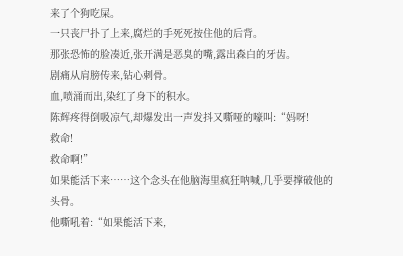来了个狗吃屎。
一只丧尸扑了上来,腐烂的手死死按住他的后背。
那张恐怖的脸凑近,张开满是恶臭的嘴,露出森白的牙齿。
剧痛从肩膀传来,钻心刺骨。
血,喷涌而出,染红了身下的积水。
陈辉疼得倒吸凉气,却爆发出一声发抖又嘶哑的嚎叫:“妈呀!
救命!
救命啊!”
如果能活下来……这个念头在他脑海里疯狂呐喊,几乎要撑破他的头骨。
他嘶吼着:“如果能活下来,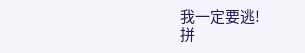我一定要逃!
拼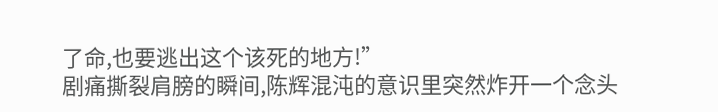了命,也要逃出这个该死的地方!”
剧痛撕裂肩膀的瞬间,陈辉混沌的意识里突然炸开一个念头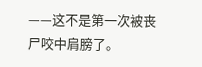——这不是第一次被丧尸咬中肩膀了。